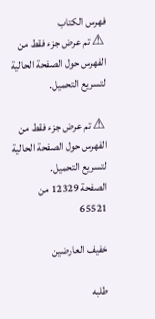فهرس الكتاب
⚠ تم عرض جزء فقط من الفهرس حول الصفحة الحالية لتسريع التحميل.

⚠ تم عرض جزء فقط من الفهرس حول الصفحة الحالية لتسريع التحميل.
الصفحة 12329 من 65521

خفيف العارضين

طلبه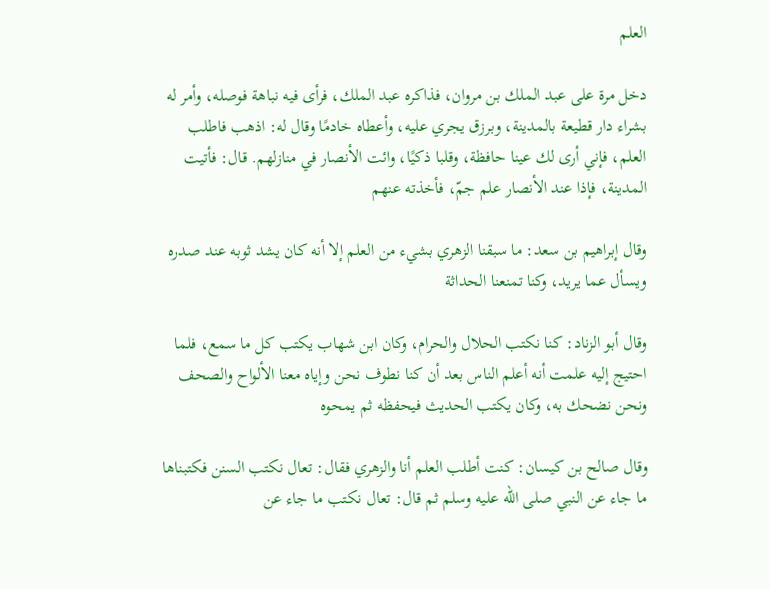العلم

دخل مرة على عبد الملك بن مروان، فذاكره عبد الملك، فرأى فيه نباهة فوصله، وأمر له بشراء دار قطيعة بالمدينة، وبرزق يجري عليه، وأعطاه خادمًا وقال له: اذهب فاطلب العلم، فإني أرى لك عينا حافظة، وقلبا ذكيًا، وائت الأنصار في منازلهم. قال: فأتيت المدينة، فإذا عند الأنصار علم جمّ، فأخذته عنهم

وقال إبراهيم بن سعد: ما سبقنا الزهري بشيء من العلم إلا أنه كان يشد ثوبه عند صدره ويسأل عما يريد، وكنا تمنعنا الحداثة

وقال أبو الزناد: كنا نكتب الحلال والحرام، وكان ابن شهاب يكتب كل ما سمع، فلما احتيج إليه علمت أنه أعلم الناس بعد أن كنا نطوف نحن وإياه معنا الألواح والصحف ونحن نضحك به، وكان يكتب الحديث فيحفظه ثم يمحوه

وقال صالح بن كيسان: كنت أطلب العلم أنا والزهري فقال: تعال نكتب السنن فكتبناها ما جاء عن النبي صلى الله عليه وسلم ثم قال: تعال نكتب ما جاء عن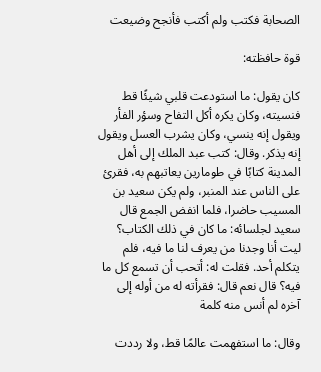الصحابة فكتب ولم أكتب فأنجح وضيعت

قوة حافظته:

كان يقول: ما استودعت قلبي شيئًا قط فنسيته، وكان يكره أكل التفاح وسؤر الفأر ويقول إنه ينسي، وكان يشرب العسل ويقول إنه يذكر. وقال: كتب عبد الملك إلى أهل المدينة كتابًا في طومارين يعاتبهم به، فقرئ على الناس عند المنبر، ولم يكن سعيد بن المسيب حاضرا، فلما انفض الجمع قال سعيد لجلسائه: ما كان في ذلك الكتاب؟ ليت أنا وجدنا من يعرف لنا ما فيه، فلم يتكلم أحد. فقلت له: أتحب أن تسمع كل ما فيه؟ قال نعم قال: فقرأته له من أوله إلى آخره لم أنس منه كلمة

وقال: ما استفهمت عالمًا قط، ولا رددت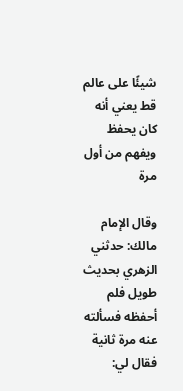شيئًا على عالم قط يعني أنه كان يحفظ ويفهم من أول مرة

وقال الإمام مالك: حدثني الزهري بحديث طويل فلم أحفظه فسألته عنه مرة ثانية فقال لي: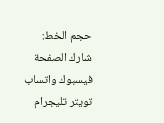حجم الخط:
شارك الصفحة
فيسبوك واتساب تويتر تليجرام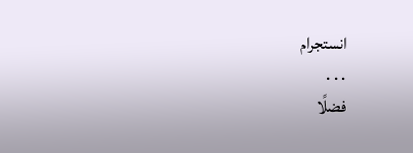انستجرام
. . .
فضلًا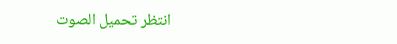انتظر تحميل الصوت